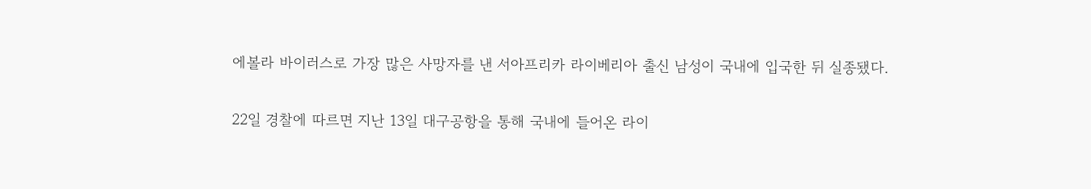에볼라 바이러스로 가장 많은 사망자를 낸 서아프리카 라이베리아 출신 남성이 국내에 입국한 뒤 실종됐다.

22일 경찰에 따르면 지난 13일 대구공항을 통해 국내에 들어온 라이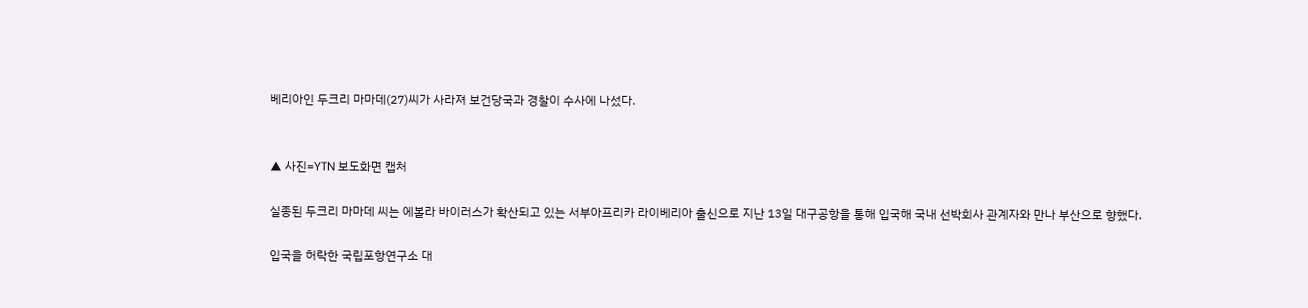베리아인 두크리 마마데(27)씨가 사라져 보건당국과 경찰이 수사에 나섰다.


▲ 사진=YTN 보도화면 캡처

실종된 두크리 마마데 씨는 에볼라 바이러스가 확산되고 있는 서부아프리카 라이베리아 출신으로 지난 13일 대구공항을 통해 입국해 국내 선박회사 관계자와 만나 부산으로 향했다.

입국을 허락한 국립포항연구소 대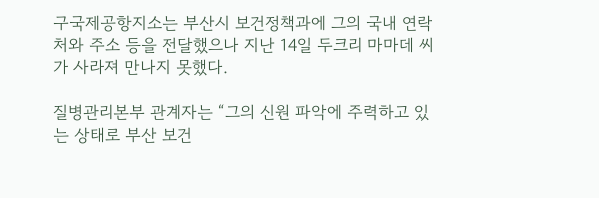구국제공항지소는 부산시 보건정책과에 그의 국내 연락처와 주소 등을 전달했으나 지난 14일 두크리 마마데 씨가 사라져 만나지 못했다.

질병관리본부 관계자는 “그의 신원 파악에 주력하고 있는 상태로 부산 보건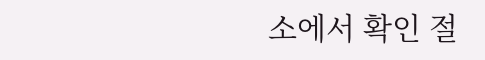소에서 확인 절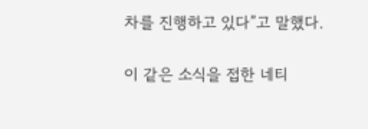차를 진행하고 있다”고 말했다.

이 같은 소식을 접한 네티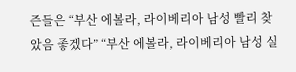즌들은 “부산 에볼라, 라이베리아 남성 빨리 찾았음 좋겠다” “부산 에볼라, 라이베리아 남성 실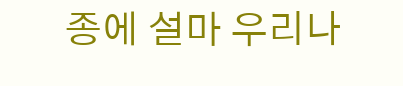종에 설마 우리나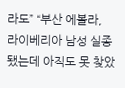라도” “부산 에볼라, 라이베리아 남성 실종됐는데 아직도 못 찾았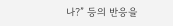나?” 등의 반응을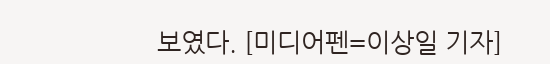보였다. [미디어펜=이상일 기자]